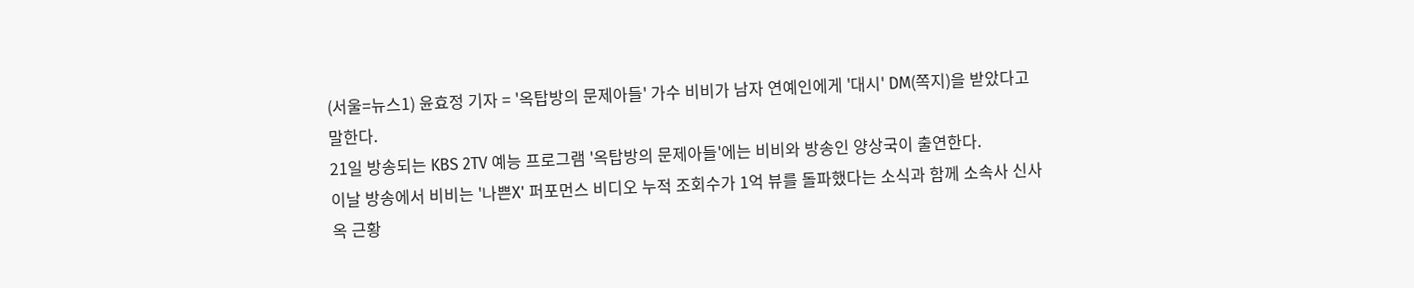(서울=뉴스1) 윤효정 기자 = '옥탑방의 문제아들' 가수 비비가 남자 연예인에게 '대시' DM(쪽지)을 받았다고 말한다.
21일 방송되는 KBS 2TV 예능 프로그램 '옥탑방의 문제아들'에는 비비와 방송인 양상국이 출연한다.
이날 방송에서 비비는 '나쁜X' 퍼포먼스 비디오 누적 조회수가 1억 뷰를 돌파했다는 소식과 함께 소속사 신사옥 근황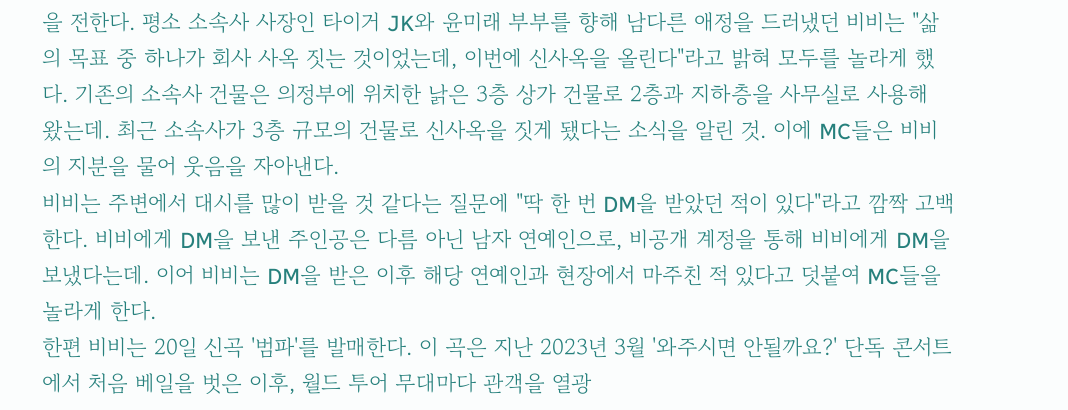을 전한다. 평소 소속사 사장인 타이거 JK와 윤미래 부부를 향해 남다른 애정을 드러냈던 비비는 "삶의 목표 중 하나가 회사 사옥 짓는 것이었는데, 이번에 신사옥을 올린다"라고 밝혀 모두를 놀라게 했다. 기존의 소속사 건물은 의정부에 위치한 낡은 3층 상가 건물로 2층과 지하층을 사무실로 사용해 왔는데. 최근 소속사가 3층 규모의 건물로 신사옥을 짓게 됐다는 소식을 알린 것. 이에 MC들은 비비의 지분을 물어 웃음을 자아낸다.
비비는 주변에서 대시를 많이 받을 것 같다는 질문에 "딱 한 번 DM을 받았던 적이 있다"라고 깜짝 고백한다. 비비에게 DM을 보낸 주인공은 다름 아닌 남자 연예인으로, 비공개 계정을 통해 비비에게 DM을 보냈다는데. 이어 비비는 DM을 받은 이후 해당 연예인과 현장에서 마주친 적 있다고 덧붙여 MC들을 놀라게 한다.
한편 비비는 20일 신곡 '범파'를 발매한다. 이 곡은 지난 2023년 3월 '와주시면 안될까요?' 단독 콘서트에서 처음 베일을 벗은 이후, 월드 투어 무대마다 관객을 열광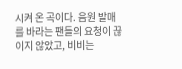시켜 온 곡이다. 음원 발매를 바라는 팬들의 요청이 끊이지 않았고, 비비는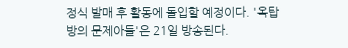정식 발매 후 활동에 돌입할 예정이다. '옥탑방의 문제아들'은 21일 방송된다.